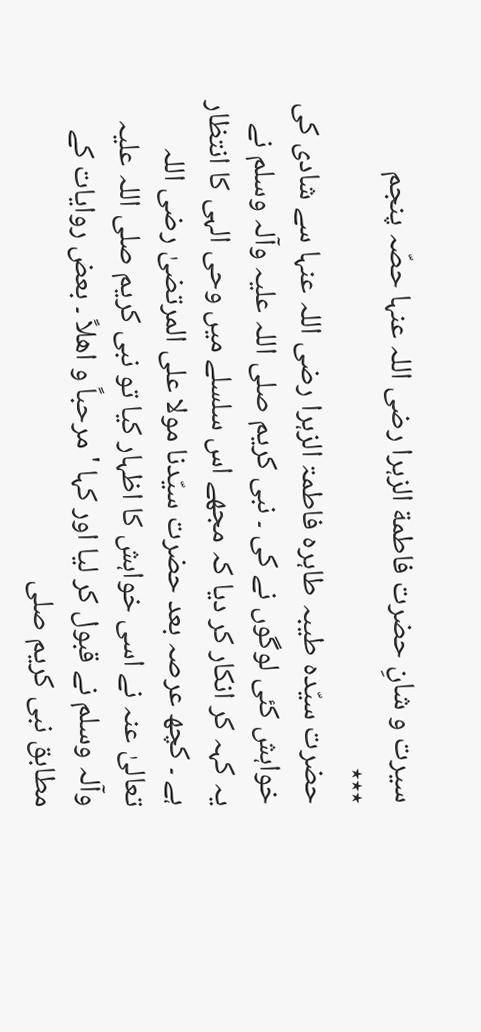سیرت و شانِ حضرت فاطمة الزہرا رضی اللہ عنہا حصّہ پنجم
٭٭٭
حضرت سیّدہ طیبہ طاہرہ فاطمۃ الزہرا رضی اللہ عنہا سے شادی کی خواہش کئی لوگوں نے کی ۔ نبی کریم صلی اللہ علیہ وآلہ وسلم نے یہ کہہ کر انکار کر دیا کہ مجھے اس سلسلے میں وحی الہی کا انتظار ہے ۔ کچھ عرصہ بعد حضرت سیّدنا مولا علی المرتضیٰ رضی اللہ تعالیٰ عنہ نے اسی خواہش کا اظہار کیا تو نبی کریم صلی اللہ علیہ وآلہ وسلم نے قبول کر لیا اور کہا 'مرحباً و اھلاً ۔ بعض روایات کے مطابق نبی کریم صلی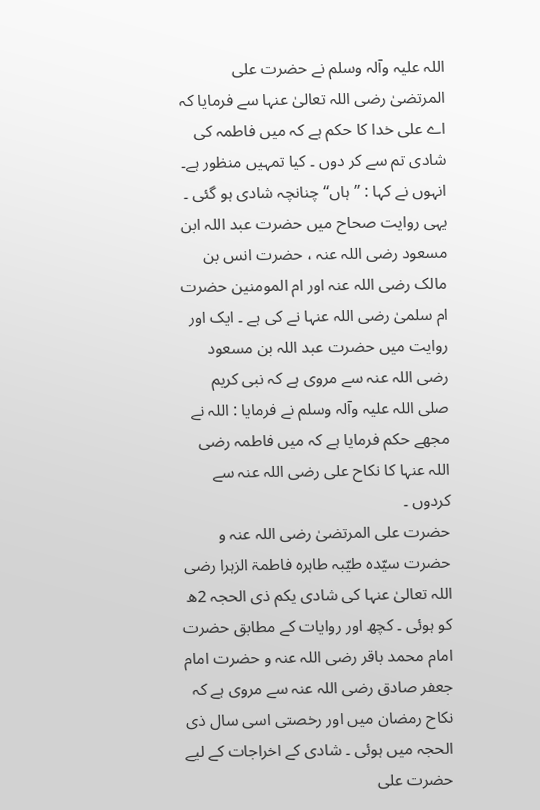اللہ علیہ وآلہ وسلم نے حضرت علی المرتضیٰ رضی اللہ تعالیٰ عنہا سے فرمایا کہ اے علی خدا کا حکم ہے کہ میں فاطمہ کی شادی تم سے کر دوں ۔ کیا تمہیں منظور ہے۔ انہوں نے کہا : ’’ہاں‘‘ چنانچہ شادی ہو گئی ۔ یہی روایت صحاح میں حضرت عبد اللہ ابن مسعود رضی اللہ عنہ ، حضرت انس بن مالک رضی اللہ عنہ اور ام المومنین حضرت ام سلمیٰ رضی اللہ عنہا نے کی ہے ۔ ایک اور روایت میں حضرت عبد اللہ بن مسعود رضی اللہ عنہ سے مروی ہے کہ نبی کریم صلی اللہ علیہ وآلہ وسلم نے فرمایا : اللہ نے مجھے حکم فرمایا ہے کہ میں فاطمہ رضی اللہ عنہا کا نکاح علی رضی اللہ عنہ سے کردوں ۔
حضرت علی المرتضیٰ رضی اللہ عنہ و حضرت سیّدہ طیّبہ طاہرہ فاطمۃ الزہرا رضی اللہ تعالیٰ عنہا کی شادی یکم ذی الحجہ 2ھ کو ہوئی ۔ کچھ اور روایات کے مطابق حضرت امام محمد باقر رضی اللہ عنہ و حضرت امام جعفر صادق رضی اللہ عنہ سے مروی ہے کہ نکاح رمضان میں اور رخصتی اسی سال ذی الحجہ میں ہوئی ۔ شادی کے اخراجات کے لیے حضرت علی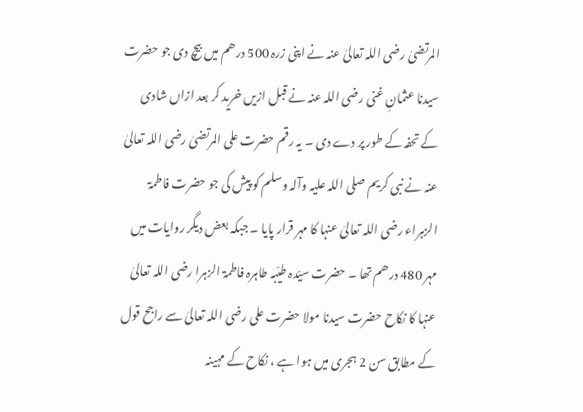المرتضیٰ رضی اللہ تعالیٰ عنہ نے اپنی زرہ 500 درھم میں بیچ دی جو حضرت سیدنا عثمانِ غنی رضی اللہ عنہ نے قبل ازیں خرید کر بعد ازاں شادی کے تحفہ کے طور پر دے دی ۔ یہ رقم حضرت علی المرتضیٰ رضی اللہ تعالیٰ عنہ نے نبی کریم صلی اللہ علیہ وآلہ وسلم کو پیش کی جو حضرت فاطمۃ الزہراء رضی اللہ تعالیٰ عنہا کا مہر قرار پایا ۔ جبکہ بعض دیگر روایات میں مہر 480 درھم تھا ۔ حضرت سیّدہ طیّبہ طاہرہ فاطمۃ الزہرا رضی اللہ تعالیٰ عنہا کا نکاح حضرت سیدنا مولا حضرت علی رضی اللہ تعالیٰ سے راجح قول کے مطابق سن 2 ہجری میں ہوا ہے ، نکاح کے مہینہ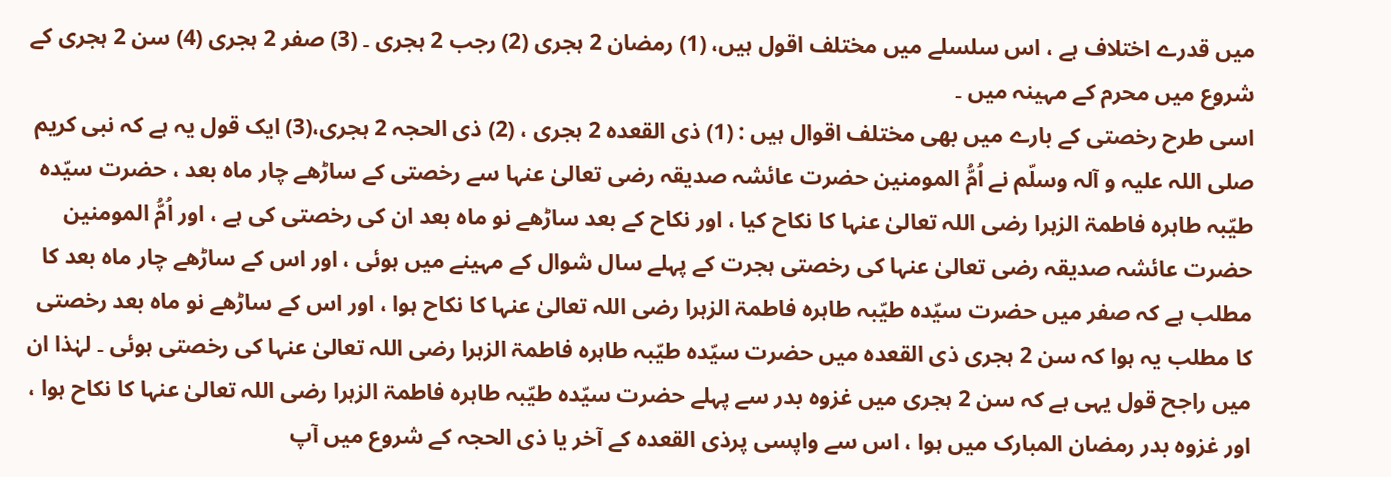میں قدرے اختلاف ہے ، اس سلسلے میں مختلف اقول ہیں، (1) رمضان 2 ہجری (2) رجب 2 ہجری ۔ (3) صفر 2 ہجری (4) سن 2 ہجری کے شروع میں محرم کے مہینہ میں ۔
اسی طرح رخصتی کے بارے میں بھی مختلف اقوال ہیں : (1) ذی القعدہ 2 ہجری ، (2) ذی الحجہ 2 ہجری،(3) ایک قول یہ ہے کہ نبی کریم صلی اللہ علیہ و آلہ وسلّم نے اُمُّ المومنین حضرت عائشہ صدیقہ رضی تعالیٰ عنہا سے رخصتی کے ساڑھے چار ماہ بعد ، حضرت سیّدہ طیّبہ طاہرہ فاطمۃ الزہرا رضی اللہ تعالیٰ عنہا کا نکاح کیا ، اور نکاح کے بعد ساڑھے نو ماہ بعد ان کی رخصتی کی ہے ، اور اُمُّ المومنین حضرت عائشہ صدیقہ رضی تعالیٰ عنہا کی رخصتی ہجرت کے پہلے سال شوال کے مہینے میں ہوئی ، اور اس کے ساڑھے چار ماہ بعد کا مطلب ہے کہ صفر میں حضرت سیّدہ طیّبہ طاہرہ فاطمۃ الزہرا رضی اللہ تعالیٰ عنہا کا نکاح ہوا ، اور اس کے ساڑھے نو ماہ بعد رخصتی کا مطلب یہ ہوا کہ سن 2 ہجری ذی القعدہ میں حضرت سیّدہ طیّبہ طاہرہ فاطمۃ الزہرا رضی اللہ تعالیٰ عنہا کی رخصتی ہوئی ۔ لہٰذا ان میں راجح قول یہی ہے کہ سن 2 ہجری میں غزوہ بدر سے پہلے حضرت سیّدہ طیّبہ طاہرہ فاطمۃ الزہرا رضی اللہ تعالیٰ عنہا کا نکاح ہوا ، اور غزوہ بدر رمضان المبارک میں ہوا ، اس سے واپسی پرذی القعدہ کے آخر یا ذی الحجہ کے شروع میں آپ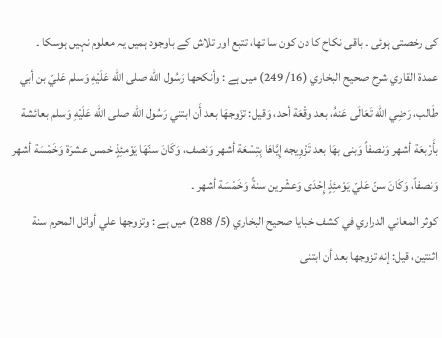کی رخصتی ہوئی ۔ باقی نکاح کا دن کون سا تھا، تتبع اور تلاش کے باوجود ہمیں یہ معلوم نہیں ہوسکا ۔
عمدة القاري شرح صحيح البخاري (16/ 249) میں ہے : وأنكحها رَسُول الله صلى الله عَلَيْهِ وَسلم عَليّ بن أبي طَالب، رَضِي الله تَعَالَى عَنهُ، بعد وقْعَة أحد، وَقيل: تزَوجهَا بعد أَن ابتني رَسُول الله صلى الله عَلَيْهِ وَسلم بعائشة بأَرْبعَة أشهر وَنصفاً وَبنى بهَا بعد تَزْوِيجه إِيَّاهَا بِتِسْعَة أشهر وَنصف، وَكَانَ سنّهَا يَوْمئِذٍ خمس عشرَة وَخَمْسَة أشهر وَنصفاً، وَكَانَ سنّ عَليّ يَوْمئِذٍ إِحْدَى وَعشْرين سنةً وَخَمْسَة أشهر ۔
كوثر المعاني الدراري في كشف خبايا صحيح البخاري (5/ 288) میں ہے : وتزوجها علي أوائل المحرم سنة اثنتين، قيل: إنه تزوجها بعد أن ابتنى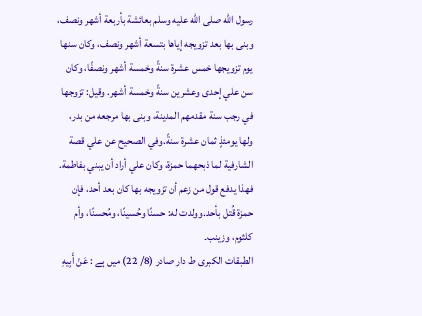رسول الله صلى الله عليه وسلم بعائشة بأربعة أشهر ونصف، وبنى بها بعد تزويجه إياها بتسعة أشهر ونصف، وكان سنها يوم تزويجها خمس عشرة سنةً وخمسة أشهر ونصفًا، وكان سن علي إحدى وعشرين سنةً وخمسة أشهر. وقيل: تزوجها في رجب سنة مقدمهم المدينة، وبنى بها مرجعه من بدر، ولها يومئذٍ ثمان عشرة سنةً.وفي الصحيح عن علي قصة الشارفية لما ذبحهما حمزة، وكان علي أراد أن يبني بفاطمة. فهذا يدفع قول من زعم أن تزويجه بها كان بعد أحد، فإن حمزة قُتل بأحد.وولدت له: حسنًا وحُسينًا، ومُحسنًا، وأم كلثوم، وزينب۔
الطبقات الكبرى ط دار صادر (8/ 22) میں ہے : عَنْ أَبِيهِ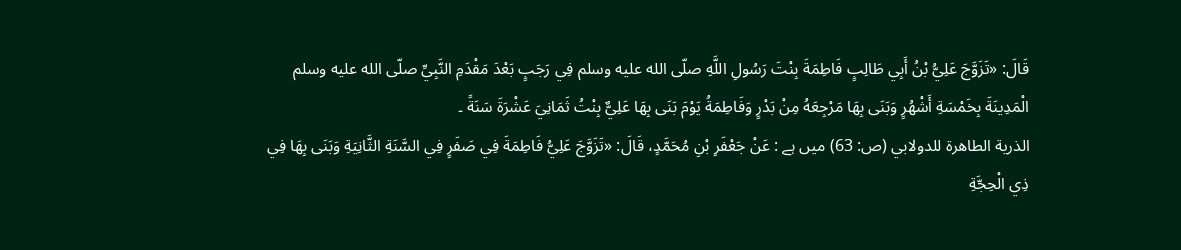قَالَ: «تَزَوَّجَ عَلِيُّ بْنُ أَبِي طَالِبٍ فَاطِمَةَ بِنْتَ رَسُولِ اللَّهِ صلّى الله عليه وسلم فِي رَجَبٍ بَعْدَ مَقْدَمِ النَّبِيِّ صلّى الله عليه وسلم الْمَدِينَةَ بِخَمْسَةِ أَشْهُرٍ وَبَنَى بِهَا مَرْجِعَهُ مِنْ بَدْرٍ وَفَاطِمَةُ يَوْمَ بَنَى بِهَا عَلِيٌّ بِنْتُ ثَمَانِيَ عَشْرَةَ سَنَةً ۔
الذرية الطاهرة للدولابي (ص: 63) میں ہے : عَنْ جَعْفَرِ بْنِ مُحَمَّدٍ، قَالَ: «تَزَوَّجَ عَلِيُّ فَاطِمَةَ فِي صَفَرٍ فِي السَّنَةِ الثَّانِيَةِ وَبَنَى بِهَا فِي ذِي الْحِجَّةِ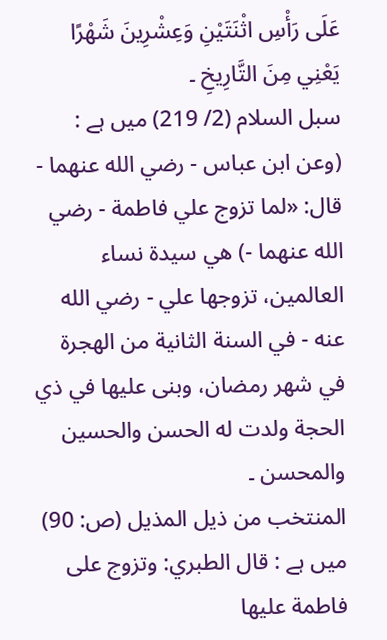عَلَى رَأْسِ اثْنَتَيْنِ وَعِشْرِينَ شَهْرًا يَعْنِي مِنَ التَّارِيخِ ۔
سبل السلام (2/ 219) میں ہے : (وعن ابن عباس - رضي الله عنهما - قال: «لما تزوج علي فاطمة - رضي الله عنهما -) هي سيدة نساء العالمين، تزوجها علي - رضي الله عنه - في السنة الثانية من الهجرة في شهر رمضان، وبنى عليها في ذي الحجة ولدت له الحسن والحسين والمحسن ۔
المنتخب من ذيل المذيل (ص: 90) میں ہے : قال الطبري: وتزوج على فاطمة عليها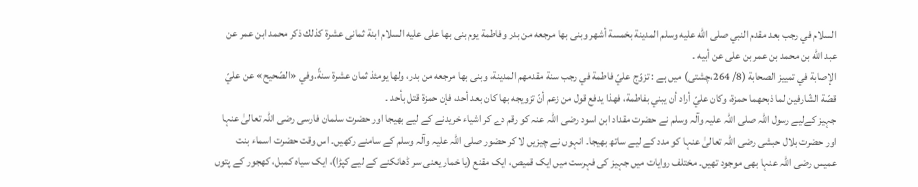السلام في رجب بعد مقدم النبي صلى الله عليه وسلم المدينة بخمسة أشهر وبنى بها مرجعه من بدر وفاطمة يوم بنى بها على عليه السلام ابنة ثمانى عشرة كذلك ذكر محمد ابن عمر عن عبد الله بن محمد بن عمر بن على عن أبيه ۔
الإصابة في تمييز الصحابة (8/ 264،چشتی) میں ہے : تزوّج عليّ فاطمة في رجب سنة مقدمهم المدينة، وبنى بها مرجعه من بدر، ولها يومئذ ثمان عشرة سنةً.وفي «الصّحيح» عن عليّ قصّة الشّارفين لما ذبحهما حمزة، وكان عليّ أراد أن يبني بفاطمة، فهذا يدفع قول من زعم أنّ تزويجه بها كان بعد أحد، فإن حمزة قتل بأحد ۔
جہیز کےلیے رسول اللہ صلی اللہ علیہ وآلہ وسلم نے حضرت مقداد ابن اسود رضی اللہ عنہ کو رقم دے کر اشیاء خریدنے کے لیے بھیجا اور حضرت سلمان فارسی رضی اللہ تعالیٰ عنہا اور حضرت بلال حبشی رضی اللہ تعالیٰ عنہا کو مدد کے لیے ساتھ بھیجا۔ انہوں نے چیزیں لا کر حضور صلی اللہ علیہ وآلہ وسلم کے سامنے رکھیں۔ اس وقت حضرت اسماء بنت عمیس رضی اللہ عنہا بھی موجود تھیں۔ مختلف روایات میں جہیز کی فہرست میں ایک قمیص، ایک مقنع (یا خمار یعنی سر ڈھانکنے کے لیے کپڑا)، ایک سیاہ کمبل، کھجور کے پتوں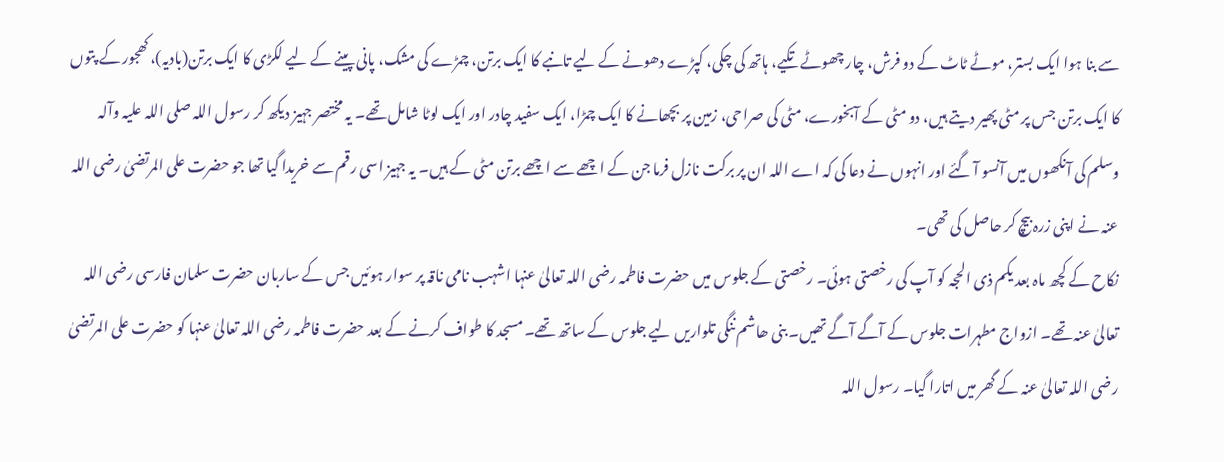سے بنا ہوا ایک بستر، موٹے ٹاٹ کے دو فرش، چار چھوٹے تکیے، ہاتھ کی چکی، کپڑے دھونے کے لیے تانبے کا ایک برتن، چمڑے کی مشک، پانی پینے کے لیے لکڑی کا ایک برتن(بادیہ)، کھجور کے پتوں کا ایک برتن جس پر مٹی پھیر دیتے ہیں، دو مٹی کے آبخورے، مٹی کی صراحی، زمین پر بچھانے کا ایک چمڑا، ایک سفید چادر اور ایک لوٹا شامل تھے۔ یہ مختصر جہیز دیکھ کر رسول اللہ صلی اللہ علیہ وآلہ وسلم کی آنکھوں میں آنسو آ گئے اور انہوں نے دعا کی کہ اے اللہ ان پر برکت نازل فرما جن کے اچھے سے اچھے برتن مٹی کے ہیں۔ یہ جہیز اسی رقم سے خریدا گیا تھا جو حضرت علی المرتضیٰ رضی اللہ عنہ نے اپنی زرہ بیچ کر حاصل کی تھی۔
نکاح کے کچھ ماہ بعد یکم ذی الحجہ کو آپ کی رخصتی ہوئی۔ رخصتی کے جلوس میں حضرت فاطمہ رضی اللہ تعالیٰ عنہا اشہب نامی ناقہ پر سوار ہوئیں جس کے ساربان حضرت سلمان فارسی رضی اللہ تعالیٰ عنہ تھے۔ ازواج مطہرات جلوس کے آگے آگے تھیں۔ بنی ھاشم ننگی تلواریں لیے جلوس کے ساتھ تھے۔ مسجد کا طواف کرنے کے بعد حضرت فاطمہ رضی اللہ تعالیٰ عنہا کو حضرت علی المرتضیٰ رضی اللہ تعالیٰ عنہ کے گھر میں اتارا گیا۔ رسول اللہ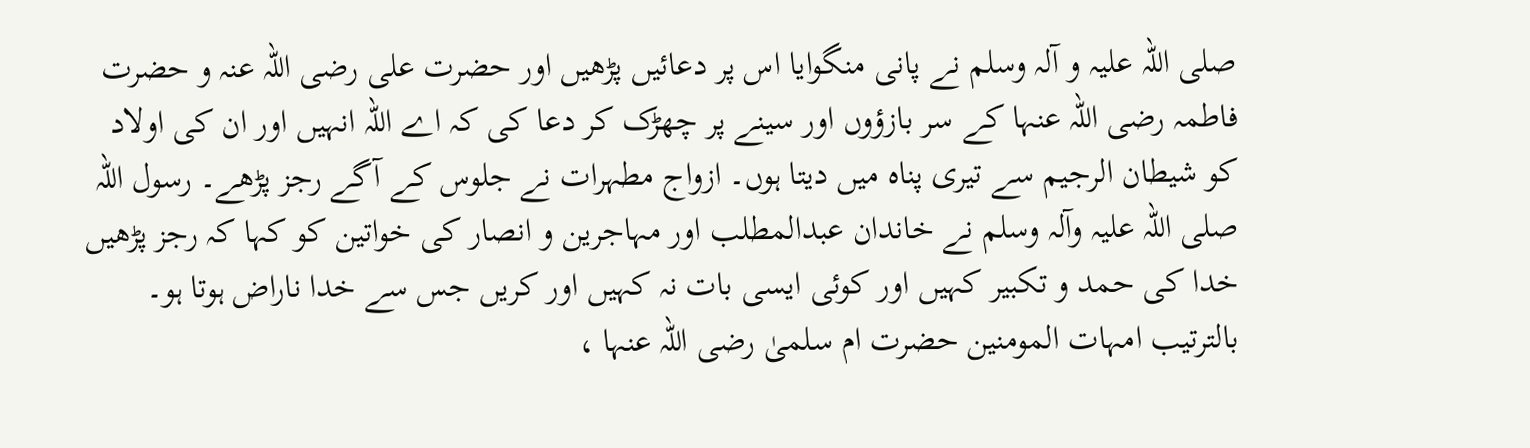صلی اللہ علیہ و آلہ وسلم نے پانی منگوایا اس پر دعائیں پڑھیں اور حضرت علی رضی اللہ عنہ و حضرت فاطمہ رضی اللہ عنہا کے سر بازؤوں اور سینے پر چھڑک کر دعا کی کہ اے اللہ انہیں اور ان کی اولاد کو شیطان الرجیم سے تیری پناہ میں دیتا ہوں۔ ازواج مطہرات نے جلوس کے آگے رجز پڑھے۔ رسول اللہ صلی اللہ علیہ وآلہ وسلم نے خاندان عبدالمطلب اور مہاجرین و انصار کی خواتین کو کہا کہ رجز پڑھیں خدا کی حمد و تکبیر کہیں اور کوئی ایسی بات نہ کہیں اور کریں جس سے خدا ناراض ہوتا ہو۔ بالترتیب امہات المومنین حضرت ام سلمیٰ رضی اللہ عنہا ،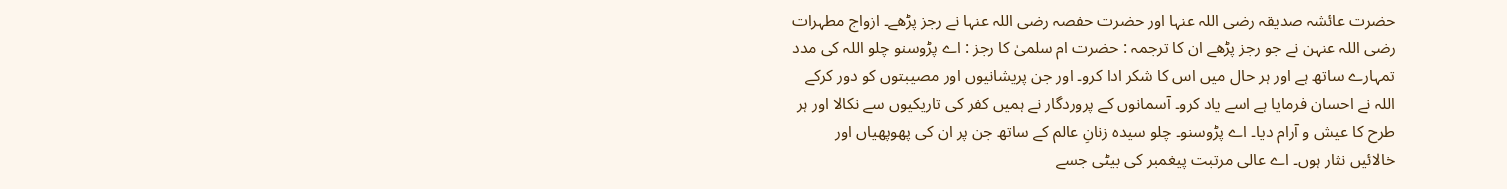حضرت عائشہ صدیقہ رضی اللہ عنہا اور حضرت حفصہ رضی اللہ عنہا نے رجز پڑھے۔ ازواج مطہرات رضی اللہ عنہن نے جو رجز پڑھے ان کا ترجمہ : حضرت ام سلمیٰ کا رجز : اے پڑوسنو چلو اللہ کی مدد تمہارے ساتھ ہے اور ہر حال میں اس کا شکر ادا کرو۔ اور جن پریشانیوں اور مصیبتوں کو دور کرکے اللہ نے احسان فرمایا ہے اسے یاد کرو۔ آسمانوں کے پروردگار نے ہمیں کفر کی تاریکیوں سے نکالا اور ہر طرح کا عیش و آرام دیا۔ اے پڑوسنو۔ چلو سیدہ زنانِ عالم کے ساتھ جن پر ان کی پھوپھیاں اور خالائیں نثار ہوں۔ اے عالی مرتبت پیغمبر کی بیٹی جسے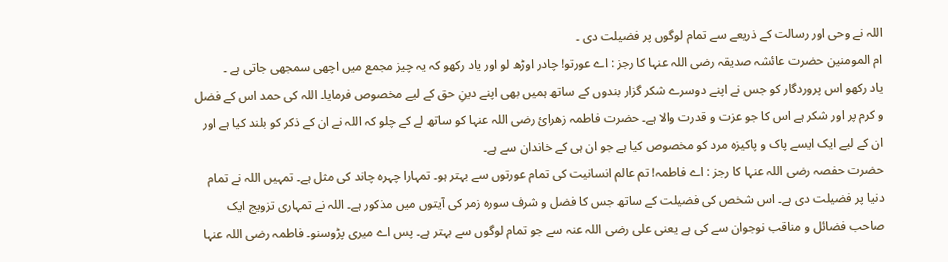اللہ نے وحی اور رسالت کے ذریعے سے تمام لوگوں پر فضیلت دی ۔
ام المومنین حضرت عائشہ صدیقہ رضی اللہ عنہا کا رجز : اے عورتو! چادر اوڑھ لو اور یاد رکھو کہ یہ چیز مجمع میں اچھی سمجھی جاتی ہے ۔
یاد رکھو اس پروردگار کو جس نے اپنے دوسرے شکر گزار بندوں کے ساتھ ہمیں بھی اپنے دینِ حق کے لیے مخصوص فرمایا۔ اللہ کی حمد اس کے فضل و کرم پر اور شکر ہے اس کا جو عزت و قدرت والا ہے۔ حضرت فاطمہ زھرائ رضی اللہ عنہا کو ساتھ لے کے چلو کہ اللہ نے ان کے ذکر کو بلند کیا ہے اور ان کے لیے ایک ایسے پاک و پاکیزہ مرد کو مخصوص کیا ہے جو ان ہی کے خاندان سے ہے۔
حضرت حفصہ رضی اللہ عنہا کا رجز : اے فاطمہ! تم عالم انسانیت کی تمام عورتوں سے بہتر ہو۔ تمہارا چہرہ چاند کی مثل ہے۔ تمہیں اللہ نے تمام دنیا پر فضیلت دی ہے۔ اس شخص کی فضیلت کے ساتھ جس کا فضل و شرف سورہ زمر کی آیتوں میں مذکور ہے۔ اللہ نے تمہاری تزویج ایک صاحب فضائل و مناقب نوجوان سے کی ہے یعنی علی رضی اللہ عنہ سے جو تمام لوگوں سے بہتر ہے۔ پس اے میری پڑوسنو۔ فاطمہ رضی اللہ عنہا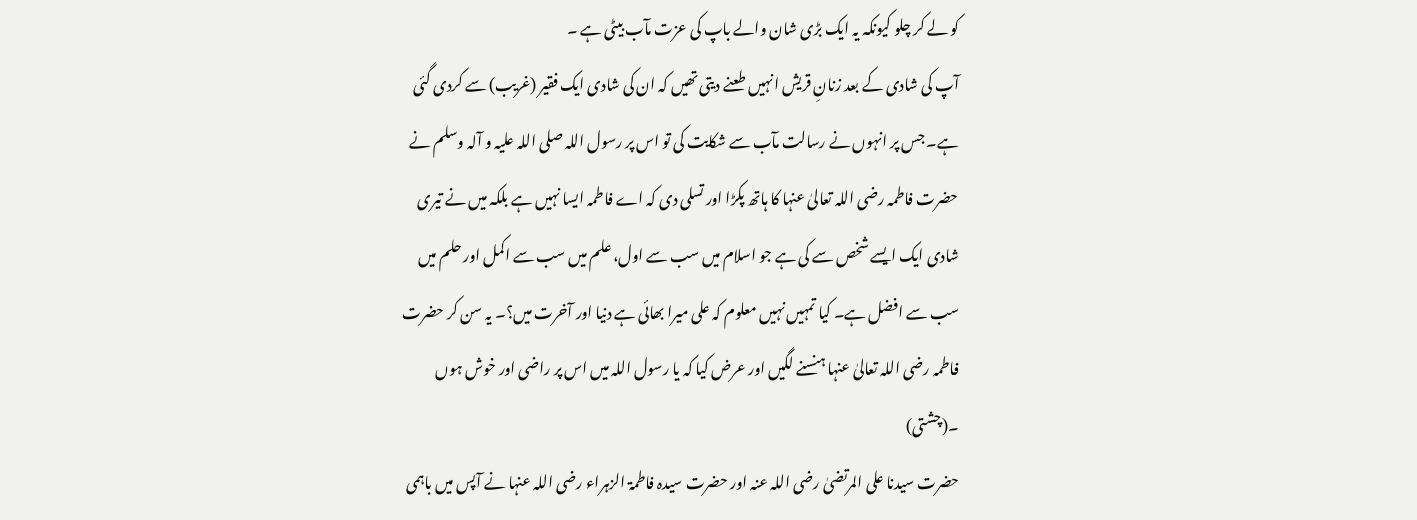کو لے کر چلو کیونکہ یہ ایک بڑی شان والے باپ کی عزت مآب بیٹی ہے ۔
آپ کی شادی کے بعد زنانِ قریش انہیں طعنے دیتی تھیں کہ ان کی شادی ایک فقیر (غریب) سے کردی گئی ہے۔ جس پر انہوں نے رسالت مآب سے شکایت کی تو اس پر رسول اللہ صلی اللہ علیہ و آلہ وسلم نے حضرت فاطمہ رضی اللہ تعالیٰ عنہا کا ہاتھ پکڑا اور تسلی دی کہ اے فاطمہ ایسا نہیں ہے بلکہ میں نے تیری شادی ایک ایسے شخص سے کی ہے جو اسلام میں سب سے اول، علم میں سب سے اکمل اور حلم میں سب سے افضل ہے۔ کیا تمہیں نہیں معلوم کہ علی میرا بھائی ہے دنیا اور آخرت میں؟۔ یہ سن کر حضرت فاطمہ رضی اللہ تعالیٰ عنہا ہنسنے لگیں اور عرض کیا کہ یا رسول اللہ میں اس پر راضی اور خوش ہوں ۔(چشتی)
حضرت سیدنا علی المرتضیٰ رضی اللہ عنہ اور حضرت سیدہ فاطمۃ الزہراء رضی اللہ عنہا نے آپس میں باہمی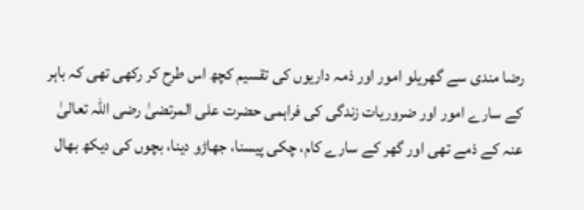رضا مندی سے گھریلو امور اور ذمہ داریوں کی تقسیم کچھ اس طرح کر رکھی تھی کہ باہر کے سارے امور اور ضروریات زندگی کی فراہمی حضرت علی المرتضیٰ رضی اللہ تعالیٰ عنہ کے ذمے تھی اور گھر کے سارے کام، چکی پیسنا، جھاڑو دینا، بچوں کی دیکھ بھال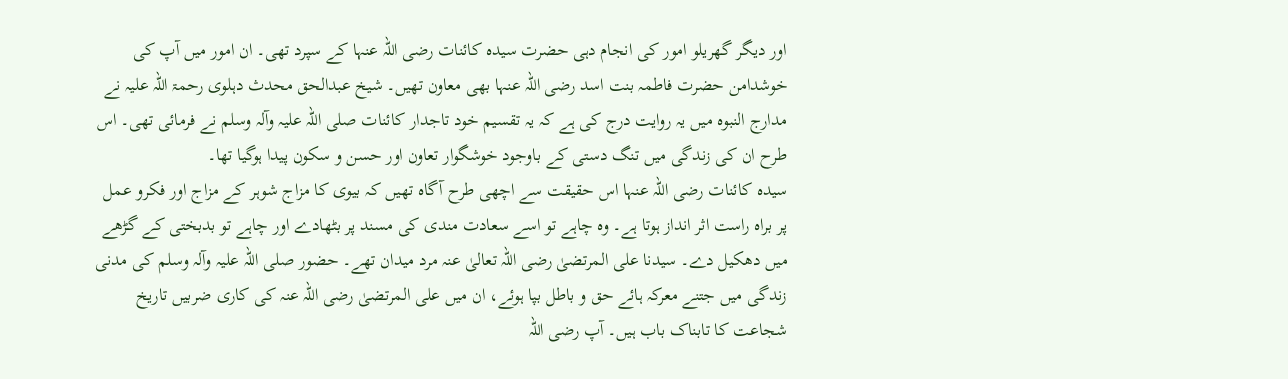اور دیگر گھریلو امور کی انجام دہی حضرت سیدہ کائنات رضی اللہ عنہا کے سپرد تھی۔ ان امور میں آپ کی خوشدامن حضرت فاطمہ بنت اسد رضی اللہ عنہا بھی معاون تھیں۔ شیخ عبدالحق محدث دہلوی رحمۃ اللہ علیہ نے مدارج النبوہ میں یہ روایت درج کی ہے کہ یہ تقسیم خود تاجدار کائنات صلی اللہ علیہ وآلہ وسلم نے فرمائی تھی۔ اس طرح ان کی زندگی میں تنگ دستی کے باوجود خوشگوار تعاون اور حسن و سکون پیدا ہوگیا تھا۔
سیدہ کائنات رضی اللہ عنہا اس حقیقت سے اچھی طرح آگاہ تھیں کہ بیوی کا مزاج شوہر کے مزاج اور فکرو عمل پر براہ راست اثر انداز ہوتا ہے۔ وہ چاہے تو اسے سعادت مندی کی مسند پر بٹھادے اور چاہے تو بدبختی کے گڑھے میں دھکیل دے۔ سیدنا علی المرتضیٰ رضی اللہ تعالیٰ عنہ مرد میدان تھے۔ حضور صلی اللہ علیہ وآلہ وسلم کی مدنی زندگی میں جتنے معرکہ ہائے حق و باطل بپا ہوئے، ان میں علی المرتضیٰ رضی اللہ عنہ کی کاری ضربیں تاریخ شجاعت کا تابناک باب ہیں۔ آپ رضی اللہ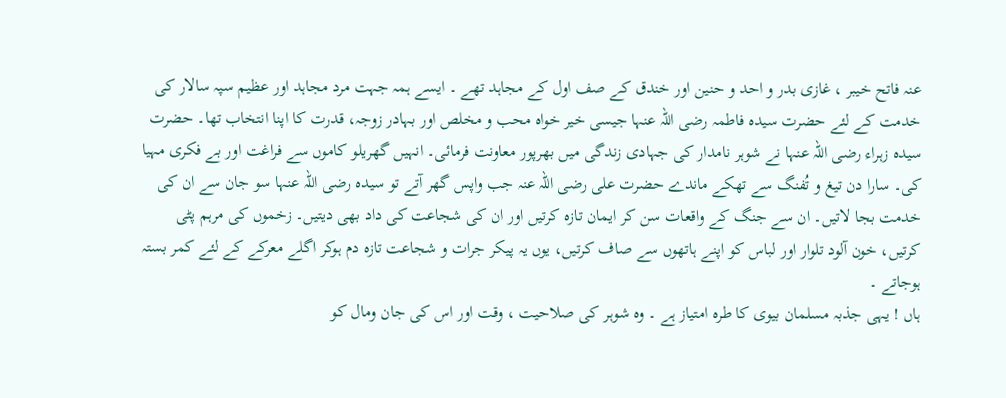عنہ فاتح خیبر ، غازی بدر و احد و حنین اور خندق کے صف اول کے مجاہد تھے ۔ ایسے ہمہ جہت مرد مجاہد اور عظیم سپہ سالار کی خدمت کے لئے حضرت سیدہ فاطمہ رضی اللہ عنہا جیسی خیر خواہ محب و مخلص اور بہادر زوجہ، قدرت کا اپنا انتخاب تھا۔ حضرت سیدہ زہراء رضی اللہ عنہا نے شوہر نامدار کی جہادی زندگی میں بھرپور معاونت فرمائی۔ انہیں گھریلو کاموں سے فراغت اور بے فکری مہیا کی۔ سارا دن تیغ و تُفنگ سے تھکے ماندے حضرت علی رضی اللہ عنہ جب واپس گھر آتے تو سیدہ رضی اللہ عنہا سو جان سے ان کی خدمت بجا لاتیں۔ ان سے جنگ کے واقعات سن کر ایمان تازہ کرتیں اور ان کی شجاعت کی داد بھی دیتیں۔ زخموں کی مرہم پٹی کرتیں، خون آلود تلوار اور لباس کو اپنے ہاتھوں سے صاف کرتیں، یوں یہ پیکر جرات و شجاعت تازہ دم ہوکر اگلے معرکے کے لئے کمر بستہ ہوجاتے ۔
ہاں ! یہی جذبہ مسلمان بیوی کا طرہ امتیاز ہے ۔ وہ شوہر کی صلاحیت ، وقت اور اس کی جان ومال کو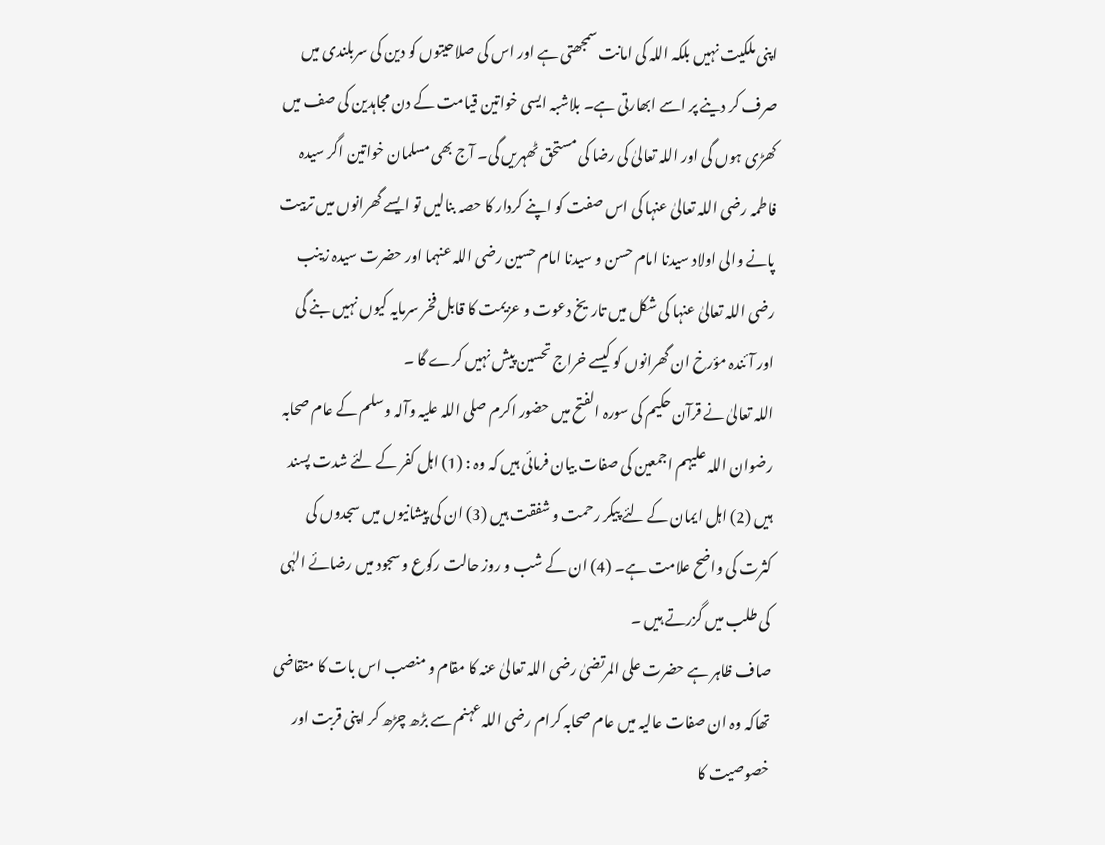اپنی ملکیت نہیں بلکہ اللہ کی امانت سمجھتی ہے اور اس کی صلاحیتوں کو دین کی سربلندی میں صرف کر دینے پر اسے ابھارتی ہے۔ بلاشبہ ایسی خواتین قیامت کے دن مجاہدین کی صف میں کھڑی ہوں گی اور اللہ تعالیٰ کی رضا کی مستحق ٹھہریں گی۔ آج بھی مسلمان خواتین اگر سیدہ فاطمہ رضی اللہ تعالیٰ عنہا کی اس صفت کو اپنے کردار کا حصہ بنالیں تو ایسے گھرانوں میں تربیت پانے والی اولاد سیدنا امام حسن و سیدنا امام حسین رضی اللہ عنہما اور حضرت سیدہ زینب رضی اللہ تعالیٰ عنہا کی شکل میں تاریخ دعوت و عزیمت کا قابل فخر سرمایہ کیوں نہیں بنے گی اور آئندہ مؤرخ ان گھرانوں کو کیسے خراج تحسین پیش نہیں کرے گا ۔
اللہ تعالیٰ نے قرآن حکیم کی سورہ الفتح میں حضور اکرم صلی اللہ علیہ وآلہ وسلم کے عام صحابہ رضوان اللہ علیہم اجمعین کی صفات بیان فرمائی ہیں کہ وہ : (1) اہل کفر کے لئے شدت پسند ہیں (2) اہل ایمان کے لئے پیکر رحمت و شفقت ہیں (3) ان کی پیشانیوں میں سجدوں کی کثرت کی واضح علامت ہے۔ (4) ان کے شب و روز حالت رکوع و سجود میں رضائے الہٰی کی طلب میں گزرتے ہیں ۔
صاف ظاہر ہے حضرت علی المرتضیٰ رضی اللہ تعالیٰ عنہ کا مقام و منصب اس بات کا متقاضی تھاکہ وہ ان صفات عالیہ میں عام صحابہ کرام رضی اللہ عہنم سے بڑھ چڑھ کر اپنی قربت اور خصوصیت کا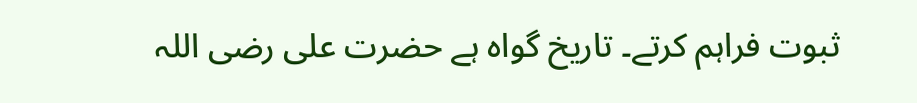ثبوت فراہم کرتے۔ تاریخ گواہ ہے حضرت علی رضی اللہ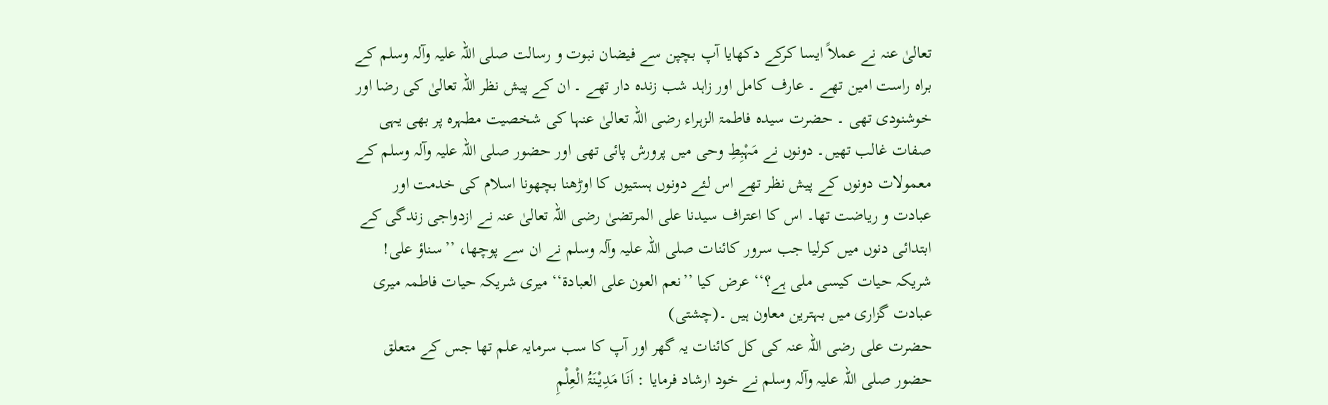تعالیٰ عنہ نے عملاً ایسا کرکے دکھایا آپ بچپن سے فیضان نبوت و رسالت صلی اللہ علیہ وآلہ وسلم کے براہ راست امین تھے ۔ عارف کامل اور زاہد شب زندہ دار تھے ۔ ان کے پیش نظر اللہ تعالیٰ کی رضا اور خوشنودی تھی ۔ حضرت سیدہ فاطمۃ الزہراء رضی اللہ تعالیٰ عنہا کی شخصیت مطہرہ پر بھی یہی صفات غالب تھیں۔ دونوں نے مَہْبِطِ وحی میں پرورش پائی تھی اور حضور صلی اللہ علیہ وآلہ وسلم کے معمولات دونوں کے پیش نظر تھے اس لئے دونوں ہستیوں کا اوڑھنا بچھونا اسلام کی خدمت اور عبادت و ریاضت تھا۔ اس کا اعتراف سیدنا علی المرتضیٰ رضی اللہ تعالیٰ عنہ نے ازدواجی زندگی کے ابتدائی دنوں میں کرلیا جب سرور کائنات صلی اللہ علیہ وآلہ وسلم نے ان سے پوچھا، ’’سناؤ علی! شریکہ حیات کیسی ملی ہے؟‘‘ عرض کیا ’’نعم العون علی العبادۃ‘‘ میری شریکہ حیات فاطمہ میری عبادت گزاری میں بہترین معاون ہیں ۔(چشتی)
حضرت علی رضی اللہ عنہ کی کل کائنات یہ گھر اور آپ کا سب سرمایہ علم تھا جس کے متعلق حضور صلی اللہ علیہ وآلہ وسلم نے خود ارشاد فرمایا : اَنَا مَدِیْنَۃُ الْعِلْمِ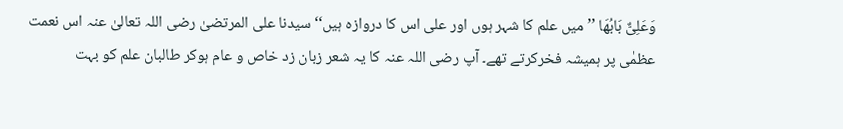وَعَلِیٌّ بَابُھَا ’’میں علم کا شہر ہوں اور علی اس کا دروازہ ہیں‘‘ سیدنا علی المرتضیٰ رضی اللہ تعالیٰ عنہ اس نعمت عظمٰی پر ہمیشہ فخرکرتے تھے۔ آپ رضی اللہ عنہ کا یہ شعر زبان زد خاص و عام ہوکر طالبان علم کو بہت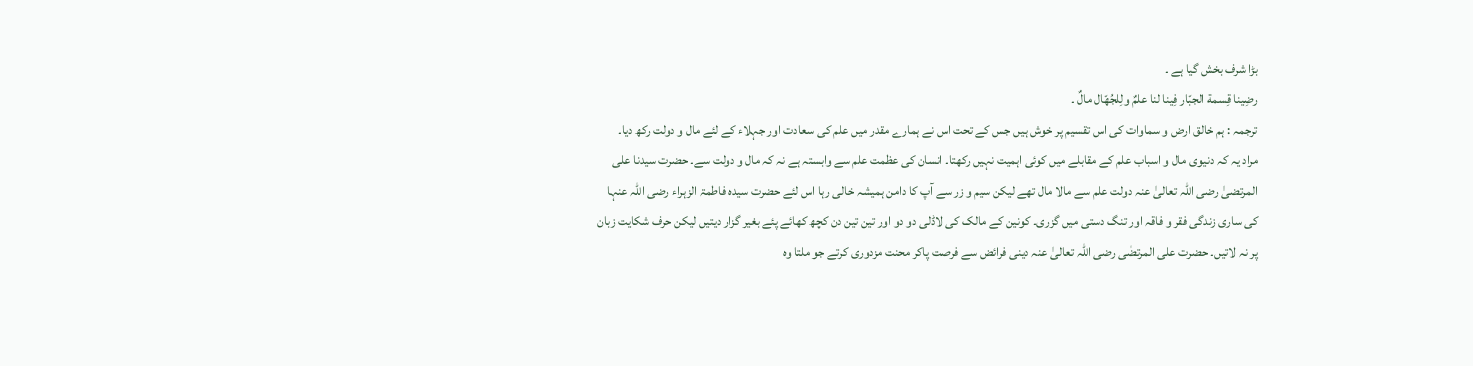بڑا شرف بخش گیا ہے ۔
رضِينا قِسمة الجبّار فِينا لنا علمٌ ولِلجُهّال مالٌ ۔
ترجمہ : ہم خالق ارض و سماوات کی اس تقسیم پر خوش ہیں جس کے تحت اس نے ہمارے مقدر میں علم کی سعادت اور جہلاء کے لئے مال و دولت رکھ دیا۔
مراد یہ کہ دنیوی مال و اسباب علم کے مقابلے میں کوئی اہمیت نہیں رکھتا۔ انسان کی عظمت علم سے وابستہ ہے نہ کہ مال و دولت سے۔ حضرت سیدنا علی المرتضیٰ رضی اللہ تعالیٰ عنہ دولت علم سے مالا مال تھے لیکن سیم و زر سے آپ کا دامن ہمیشہ خالی رہا اس لئے حضرت سیدہ فاطمۃ الزہراء رضی اللہ عنہا کی ساری زندگی فقر و فاقہ اور تنگ دستی میں گزری۔ کونین کے مالک کی لاڈلی دو دو اور تین تین دن کچھ کھائے پئے بغیر گزار دیتیں لیکن حرف شکایت زبان پر نہ لاتیں۔ حضرت علی المرتضٰی رضی اللہ تعالیٰ عنہ دینی فرائض سے فرصت پاکر محنت مزدوری کرتے جو ملتا وہ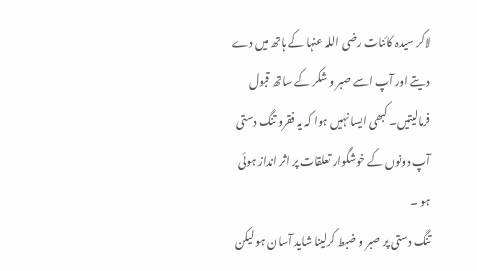لاکر سیدہ کائنات رضی اللہ عنہا کے ہاتھ میں دے دیتے اور آپ اسے صبر و شکر کے ساتھ قبول فرمالیتیں۔ کبھی ایسا نہیں ہوا کہ یہ فقرو تنگ دستی آپ دونوں کے خوشگوار تعلقات پر اثر انداز ہوئی ہو ۔
تنگ دستی پر صبر و ضبط کرلینا شاید آسان ہو لیکن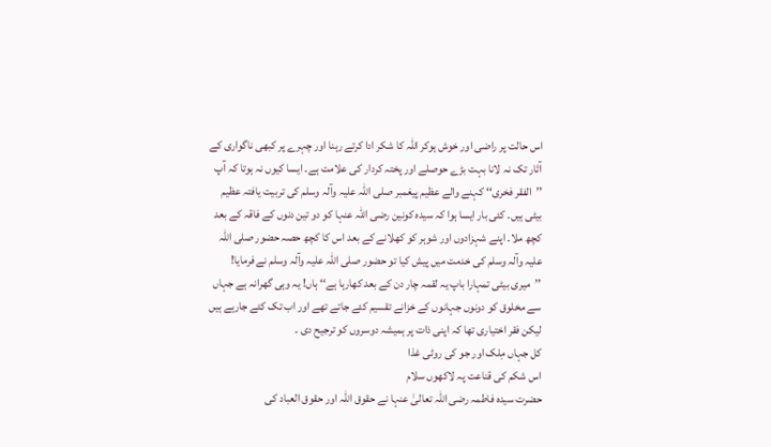اس حالت پر راضی اور خوش ہوکر اللہ کا شکر ادا کرتے رہنا اور چہرے پر کبھی ناگواری کے آثار تک نہ لانا بہت بڑے حوصلے اور پختہ کردار کی علامت ہے۔ ایسا کیوں نہ ہوتا کہ آپ ’’الفقر فخری‘‘ کہنے والے عظیم پیغمبر صلی اللہ علیہ وآلہ وسلم کی تربیت یافتہ عظیم بیٹی ہیں۔ کئی بار ایسا ہوا کہ سیدہ کونین رضی اللہ عنہا کو دو تین دنوں کے فاقہ کے بعد کچھ ملا۔ اپنے شہزادوں اور شوہر کو کھلانے کے بعد اس کا کچھ حصہ حضور صلی اللہ علیہ وآلہ وسلم کی خدمت میں پیش کیا تو حضور صلی اللہ علیہ وآلہ وسلم نے فرمایا! ’’میری بیٹی تمہارا باپ یہ لقمہ چار دن کے بعد کھارہا ہے‘‘ ہاں! یہ وہی گھرانہ ہے جہاں سے مخلوق کو دونوں جہانوں کے خزانے تقسیم کئے جاتے تھے اور اب تک کئے جارہے ہیں لیکن فقر اختیاری تھا کہ اپنی ذات پر ہمیشہ دوسروں کو ترجیح دی ۔
کل جہاں مِلک اور جو کی روٹی غذا
اس شکم کی قناعت پہ لاکھوں سلام
حضرت سیدہ فاطمہ رضی اللہ تعالیٰ عنہا نے حقوق اللہ اور حقوق العباد کی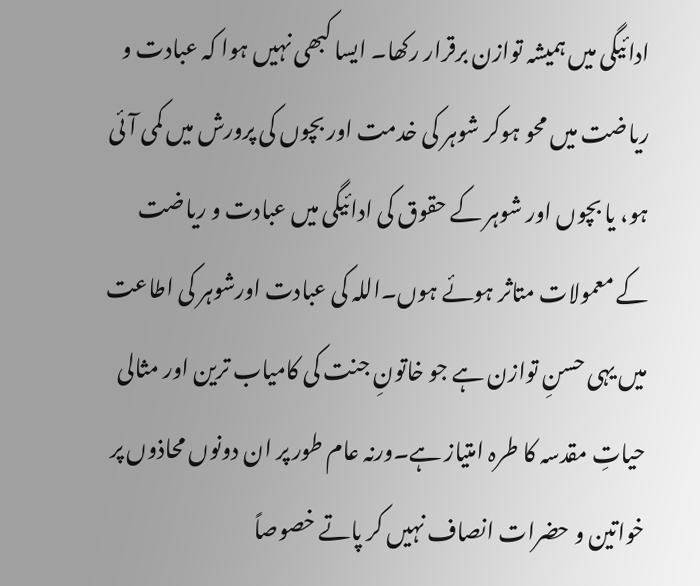ادائیگی میں ہمیشہ توازن برقرار رکھا۔ ایسا کبھی نہیں ہوا کہ عبادت و ریاضت میں محو ہوکر شوہر کی خدمت اور بچوں کی پرورش میں کمی آئی ہو، یا بچوں اور شوہر کے حقوق کی ادائیگی میں عبادت و ریاضت کے معمولات متاثر ہوئے ہوں۔اللہ کی عبادت اورشوہر کی اطاعت میں یہی حسنِ توازن ہے جو خاتونِ جنت کی کامیاب ترین اور مثالی حیاتِ مقدسہ کا طرہ امتیاز ہے۔ورنہ عام طور پر ان دونوں محاذوں پر خواتین و حضرات انصاف نہیں کر پاتے خصوصاً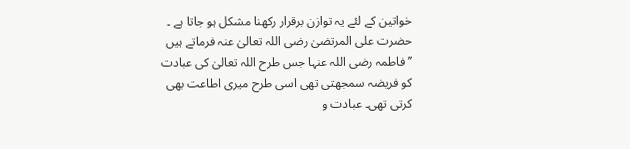خواتین کے لئے یہ توازن برقرار رکھنا مشکل ہو جاتا ہے ۔
حضرت علی المرتضیٰ رضی اللہ تعالیٰ عنہ فرماتے ہیں ’’فاطمہ رضی اللہ عنہا جس طرح اللہ تعالیٰ کی عبادت کو فریضہ سمجھتی تھی اسی طرح میری اطاعت بھی کرتی تھی۔ عبادت و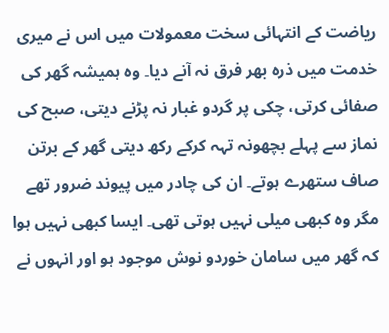ریاضت کے انتہائی سخت معمولات میں اس نے میری خدمت میں ذرہ بھر فرق نہ آنے دیا۔ وہ ہمیشہ گھر کی صفائی کرتی، چکی پر گردو غبار نہ پڑنے دیتی، صبح کی نماز سے پہلے بچھونہ تہہ کرکے رکھ دیتی گھر کے برتن صاف ستھرے ہوتے۔ ان کی چادر میں پیوند ضرور تھے مگر وہ کبھی میلی نہیں ہوتی تھی۔ ایسا کبھی نہیں ہوا کہ گھر میں سامان خوردو نوش موجود ہو اور انہوں نے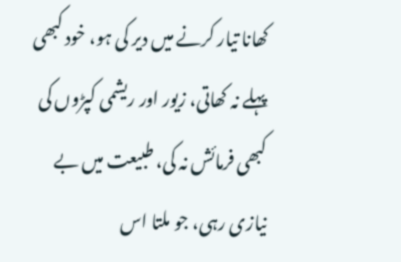کھانا تیار کرنے میں دیر کی ہو، خود کبھی پہلے نہ کھاتی، زیور اور ریشمی کپڑوں کی کبھی فرمائش نہ کی، طبیعت میں بے نیازی رہی، جو ملتا اس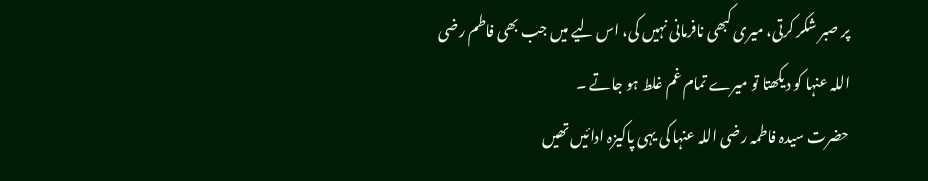پر صبر شکر کرتی، میری کبھی نافرمانی نہیں کی، اس لیے میں جب بھی فاطم رضی اللہ عنہا کو دیکھتا تو میرے تمام غم غلط ہو جاتے ۔
حضرت سیدہ فاطمہ رضی اللہ عنہا کی یہی پاکیزہ ادائیں تھیں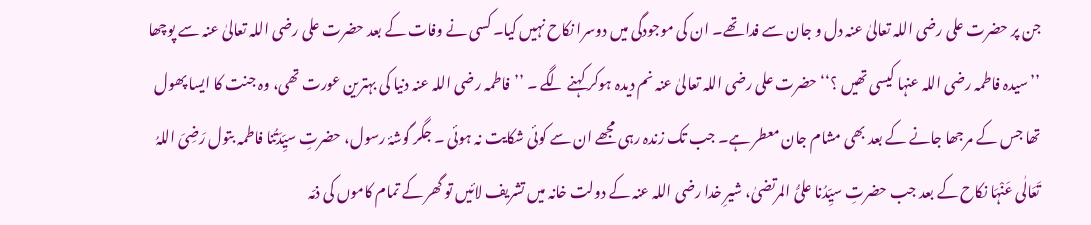جن پر حضرت علی رضی اللہ تعالیٰ عنہ دل و جان سے فدا تھے۔ ان کی موجودگی میں دوسرا نکاح نہیں کیا۔ کسی نے وفات کے بعد حضرت علی رضی اللہ تعالیٰ عنہ سے پوچھا ’’سیدہ فاطمہ رضی اللہ عنہا کیسی تھیں ؟‘‘ حضرت علی رضی اللہ تعالیٰ عنہ نم دیدہ ہوکر کہنے لگے ۔ ’’فاطمہ رضی اللہ عنہ دنیا کی بہترین عورت تھی، وہ جنت کا ایسا پھول تھا جس کے مرجھا جانے کے بعد بھی مشام جان معطر ہے۔ جب تک زندہ رہی مجھے ان سے کوئی شکایت نہ ہوئی ۔ جگر گوشۂ رسول، حضرتِ سیِّدَتُنا فاطمہ بتول رَضِیَ اللہُ تَعَالٰی عَنْہَا نکاح کے بعد جب حضرتِ سیِّدُنا علیُّ المرتضیٰ، شیرِ خدا رضی اللہ عنہ کے دولت خانہ میں تشریف لائیں تو گھر کے تمام کاموں کی ذمّہ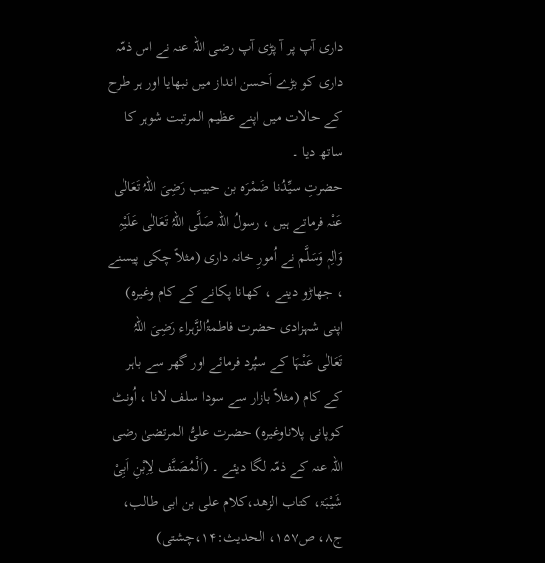داری آپ پر آ پڑی آپ رضی اللہ عنہ نے اس ذمّہ داری کو بڑے اَحسن انداز میں نبھایا اور ہر طرح کے حالات میں اپنے عظیم المرتبت شوہر کا ساتھ دیا ۔
حضرتِ سیِّدُنا ضَمْرَہ بن حبیب رَضِیَ اللہُ تَعَالٰی عَنْہ فرماتے ہیں ، رسولُ اللہ صَلَّی اللہُ تَعَالٰی عَلَیْہِ وَاٰلِہٖ وَسَلَّم نے اُمورِ خانہ داری (مثلاً چکی پیسنے ، جھاڑو دینے ، کھانا پکانے کے کام وغیرہ) اپنی شہزادی حضرت فاطمۃُالزَّہراء رَضِیَ اللہُ تَعَالٰی عَنْہَا کے سپُرد فرمائے اور گھر سے باہر کے کام (مثلاً بازار سے سودا سلف لانا ، اُونٹ کوپانی پلاناوغیرہ) حضرت علیُّ المرتضیٰ رضی اللہ عنہ کے ذمّہ لگا دیئے ۔ (اَلْمُصَنَّف لِاِبْنِ اَبِیْ شَیْبَۃ، کتاب الزھد،کلام علی بن ابی طالب، ج۸، ص۱۵۷، الحدیث:۱۴،چشتی)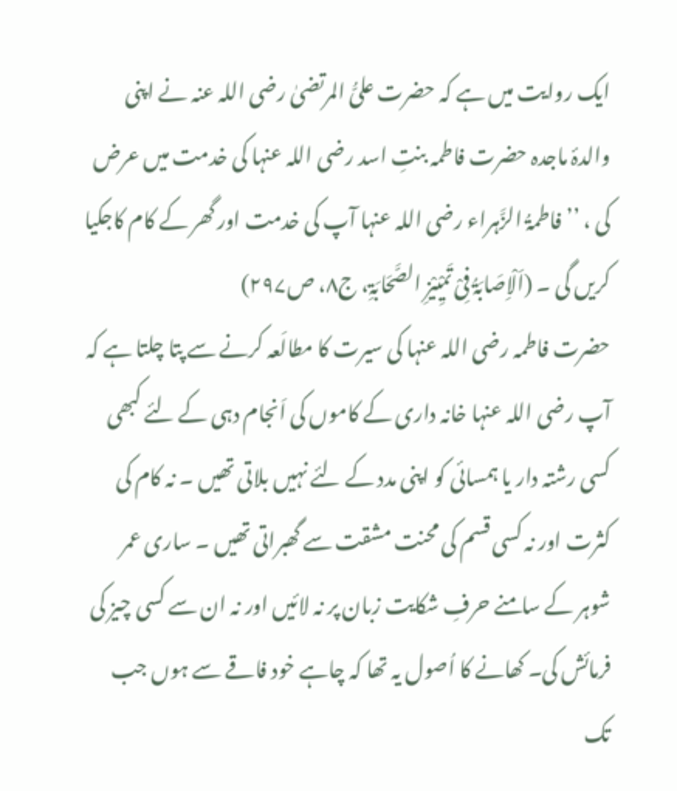ایک روایت میں ہے کہ حضرت علیُّ المرتضیٰ رضی اللہ عنہ نے اپنی والدۂ ماجدہ حضرت فاطمہ بنتِ اسد رضی اللہ عنہا کی خدمت میں عرض کی ، ’’فاطمۃُ الزَّہراء رضی اللہ عنہا آپ کی خدمت اور گھر کے کام کاجکیا کریں گی ۔ (اَلْاِصَابَۃُ فِیْ تَمْیِیْزِ الصَّحَابَۃِ، ج۸، ص۲۹۷)
حضرت فاطمہ رضی اللہ عنہا کی سیرت کا مطالَعہ کرنے سے پتا چلتا ہے کہ آپ رضی اللہ عنہا خانہ داری کے کاموں کی اَنجام دہی کے لئے کبھی کسی رشتہ دار یا ہمسائی کو اپنی مدد کے لئے نہیں بلاتی تھیں ۔ نہ کام کی کثرت اور نہ کسی قسم کی محنت مشقت سے گھبراتی تھیں ۔ ساری عمر شوہر کے سامنے حرفِ شکایت زبان پر نہ لائیں اور نہ ان سے کسی چیز کی فرمائش کی۔ کھانے کا اُصول یہ تھا کہ چاہے خود فاقے سے ہوں جب تک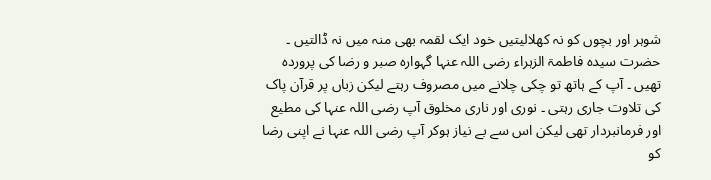شوہر اور بچوں کو نہ کھلالیتیں خود ایک لقمہ بھی منہ میں نہ ڈالتیں ۔
حضرت سیدہ فاطمۃ الزہراء رضی اللہ عنہا گہوارہ صبر و رضا کی پروردہ تھیں ۔ آپ کے ہاتھ تو چکی چلانے میں مصروف رہتے لیکن زباں پر قرآن پاک کی تلاوت جاری رہتی ۔ نوری اور ناری مخلوق آپ رضی اللہ عنہا کی مطیع اور فرمانبردار تھی لیکن اس سے بے نیاز ہوکر آپ رضی اللہ عنہا نے اپنی رضا کو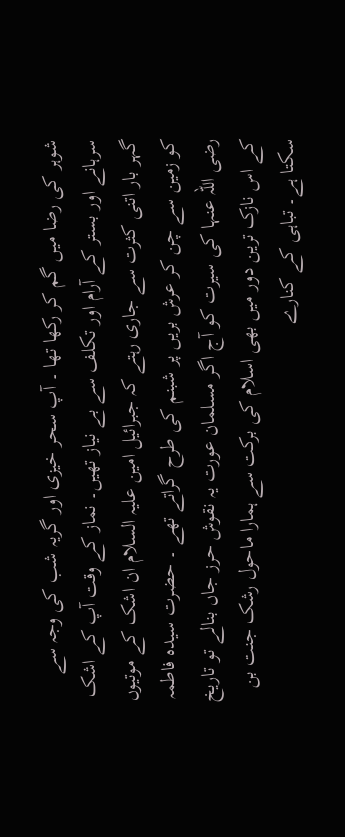شوہر کی رضا میں گم کر رکھا تھا ۔ آپ سحر خیزی اور گریہ شب کی وجہ سے سرہانے اور بستر کے آرام اور تکلف سے بے نیاز تھیں۔ نماز کے وقت آپ کے اشک گہر بار اتنی کثرت سے جاری رہتے کہ جبرائیل امین علیہ السلام ان اشک کے موتیوں کو زمین سے چن کر عرش بریں پر شبنم کی طرح گراتے تھے ۔ حضرت سیدہ فاطمہ رضی اللہ عنہا کی سیرت کو آج اگر مسلمان عورت یہ نقوش حرز جاں بنالے تو تاریخ کے اس نازک ترین دور میں بھی اسلام کی برکت سے ہمارا ماحول رشک جنت بن سکتا ہے۔ تباہی کے کنارے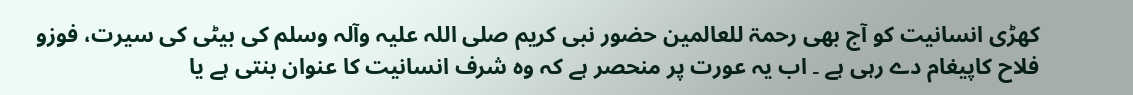کھڑی انسانیت کو آج بھی رحمۃ للعالمین حضور نبی کریم صلی اللہ علیہ وآلہ وسلم کی بیٹی کی سیرت، فوزو فلاح کاپیغام دے رہی ہے ۔ اب یہ عورت پر منحصر ہے کہ وہ شرف انسانیت کا عنوان بنتی ہے یا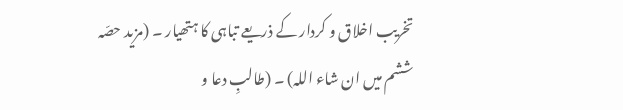تخریب اخلاق و کردار کے ذریعے تباہی کا ہتھیار ۔ (مزید حصّہ ششم میں ان شاء اللہ) ۔ (طالبِ دعا و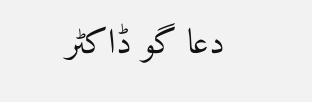دعا گو ڈاکٹر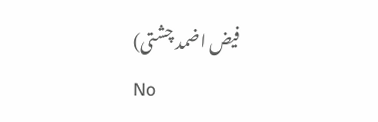فیض اضمد چشتی)
No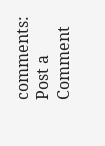comments:
Post a Comment